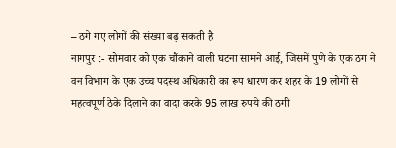– ठगे गए लोगों की संख्या बढ़ सकती है
नागपुर :- सोमवार को एक चौंकाने वाली घटना सामने आई, जिसमें पुणे के एक ठग ने वन विभाग के एक उच्च पदस्थ अधिकारी का रूप धारण कर शहर के 19 लोगों से महत्वपूर्ण ठेके दिलाने का वादा करके 95 लाख रुपये की ठगी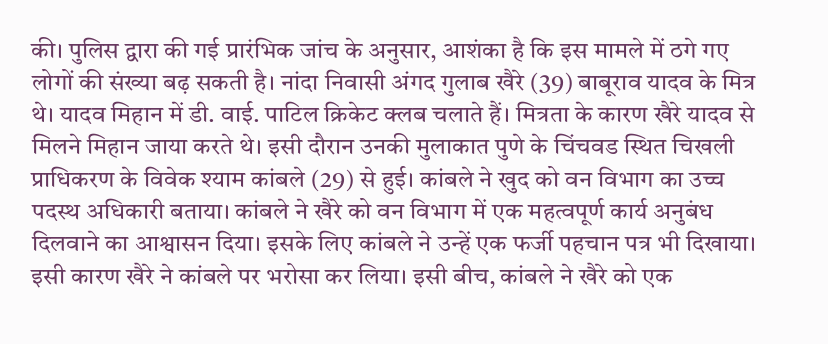की। पुलिस द्वारा की गई प्रारंभिक जांच के अनुसार, आशंका है कि इस मामले में ठगे गए लोगों की संख्या बढ़ सकती है। नांदा निवासी अंगद गुलाब खैरे (39) बाबूराव यादव के मित्र थे। यादव मिहान में डी. वाई. पाटिल क्रिकेट क्लब चलाते हैं। मित्रता के कारण खैरे यादव से मिलने मिहान जाया करते थे। इसी दौरान उनकी मुलाकात पुणे के चिंचवड स्थित चिखली प्राधिकरण के विवेक श्याम कांबले (29) से हुई। कांबले ने खुद को वन विभाग का उच्च पदस्थ अधिकारी बताया। कांबले ने खैरे को वन विभाग में एक महत्वपूर्ण कार्य अनुबंध दिलवाने का आश्वासन दिया। इसके लिए कांबले ने उन्हें एक फर्जी पहचान पत्र भी दिखाया। इसी कारण खैरे ने कांबले पर भरोसा कर लिया। इसी बीच, कांबले ने खैरे को एक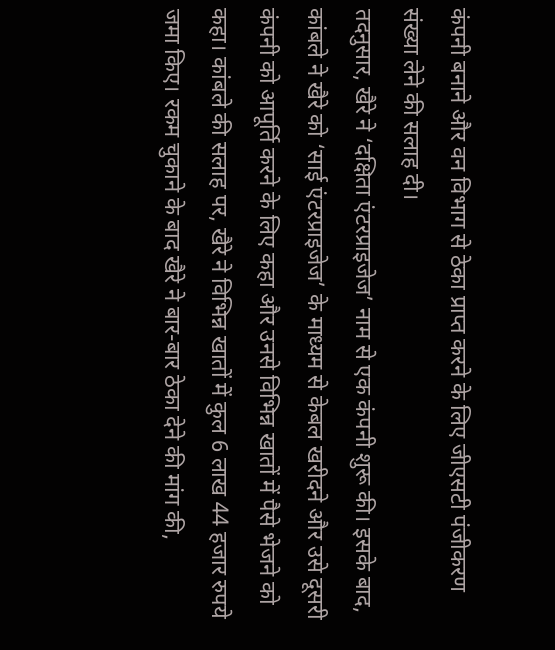कंपनी बनाने और वन विभाग से ठेका प्राप्त करने के लिए जीएसटी पंजीकरण संख्या लेने की सलाह दी।
तदनुसार, खैरे ने ‘दक्षिता एंटरप्राइजेज’ नाम से एक कंपनी शुरू की। इसके बाद, कांबले ने खैरे को ‘साई एंटरप्राइजेज’ के माध्यम से केबल खरीदने और उसे दूसरी कंपनी को आपूर्ति करने के लिए कहा और उनसे विभिन्न खातों में पैसे भेजने को कहा। कांबले की सलाह पर, खैरे ने विभिन्न खातों में कुल 6 लाख 44 हजार रुपये जमा किए। रकम चुकाने के बाद खैरे ने बार-बार ठेका देने की मांग की,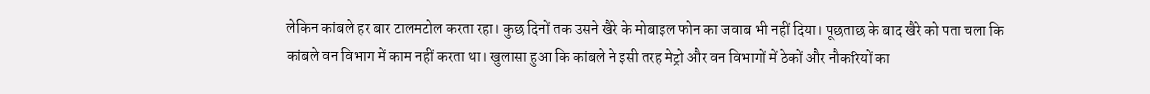लेकिन कांबले हर बार टालमटोल करता रहा। कुछ दिनों तक उसने खैरे के मोबाइल फोन का जवाब भी नहीं दिया। पूछताछ के बाद खैरे को पता चला कि कांबले वन विभाग में काम नहीं करता था। खुलासा हुआ कि कांबले ने इसी तरह मेट्रो और वन विभागों में ठेकों और नौकरियों का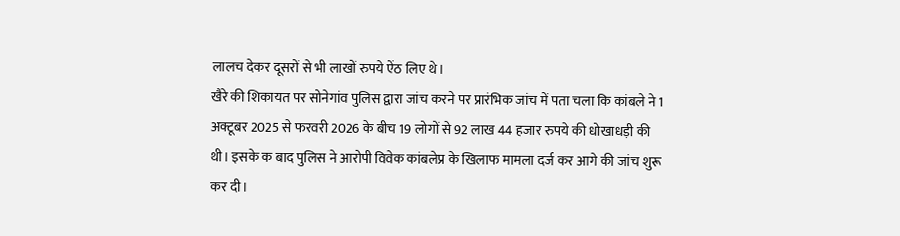लालच देकर दूसरों से भी लाखों रुपये ऐंठ लिए थे।
खैरे की शिकायत पर सोनेगांव पुलिस द्वारा जांच करने पर प्रारंभिक जांच में पता चला कि कांबले ने 1 अक्टूबर 2025 से फरवरी 2026 के बीच 19 लोगों से 92 लाख 44 हजार रुपये की धोखाधड़ी की थी। इसके क बाद पुलिस ने आरोपी विवेक कांबलेप्र के खिलाफ मामला दर्ज कर आगे की जांच शुरू कर दी।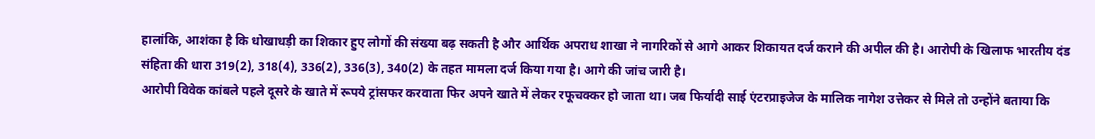हालांकि, आशंका है कि धोखाधड़ी का शिकार हुए लोगों की संख्या बढ़ सकती है और आर्थिक अपराध शाखा ने नागरिकों से आगे आकर शिकायत दर्ज कराने की अपील की है। आरोपी के खिलाफ भारतीय दंड संहिता की धारा 319(2), 318(4), 336(2), 336(3), 340(2) के तहत मामला दर्ज किया गया है। आगे की जांच जारी है।
आरोपी विवेक कांबले पहले दूसरे के खाते में रूपये ट्रांसफर करवाता फिर अपने खाते में लेकर रफूचक्कर हो जाता था। जब फिर्यादी साई एंटरप्राइजेज के मालिक नागेश उत्तेकर से मिले तो उन्होंने बताया कि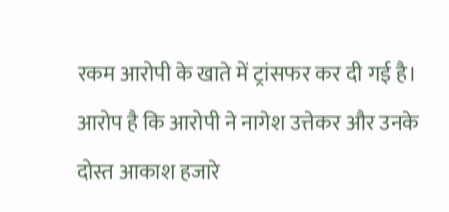रकम आरोपी के खाते में ट्रांसफर कर दी गई है। आरोप है कि आरोपी ने नागेश उत्तेकर और उनके दोस्त आकाश हजारे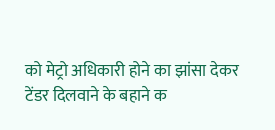को मेट्रो अधिकारी होने का झांसा देकर टेंडर दिलवाने के बहाने क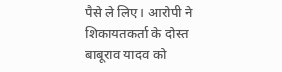पैसे ले लिए। आरोपी ने शिकायतकर्ता के दोस्त बाबूराव यादव को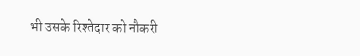भी उसके रिश्तेदार को नौकरी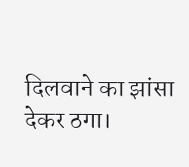दिलवाने का झांसा देकर ठगा।